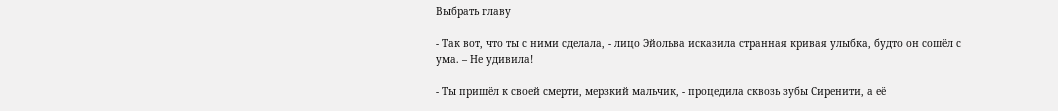Выбрать главу

- Так вот, что ты с ними сделала, - лицо Эйольва исказила странная кривая улыбка, будто он сошёл с ума. – Не удивила!

- Ты пришёл к своей смерти, мерзкий мальчик, - процедила сквозь зубы Сиренити, а её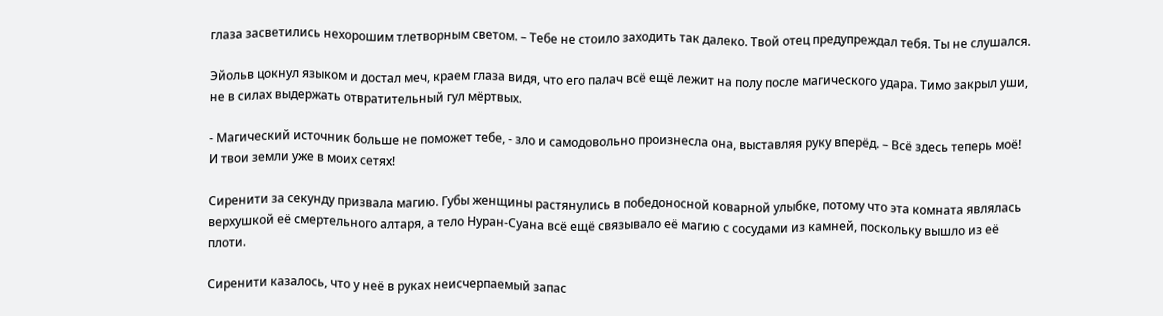глаза засветились нехорошим тлетворным светом. – Тебе не стоило заходить так далеко. Твой отец предупреждал тебя. Ты не слушался.

Эйольв цокнул языком и достал меч, краем глаза видя, что его палач всё ещё лежит на полу после магического удара. Тимо закрыл уши, не в силах выдержать отвратительный гул мёртвых.

- Магический источник больше не поможет тебе, - зло и самодовольно произнесла она, выставляя руку вперёд. – Всё здесь теперь моё! И твои земли уже в моих сетях!

Сиренити за секунду призвала магию. Губы женщины растянулись в победоносной коварной улыбке, потому что эта комната являлась верхушкой её смертельного алтаря, а тело Нуран-Суана всё ещё связывало её магию с сосудами из камней, поскольку вышло из её плоти.

Сиренити казалось, что у неё в руках неисчерпаемый запас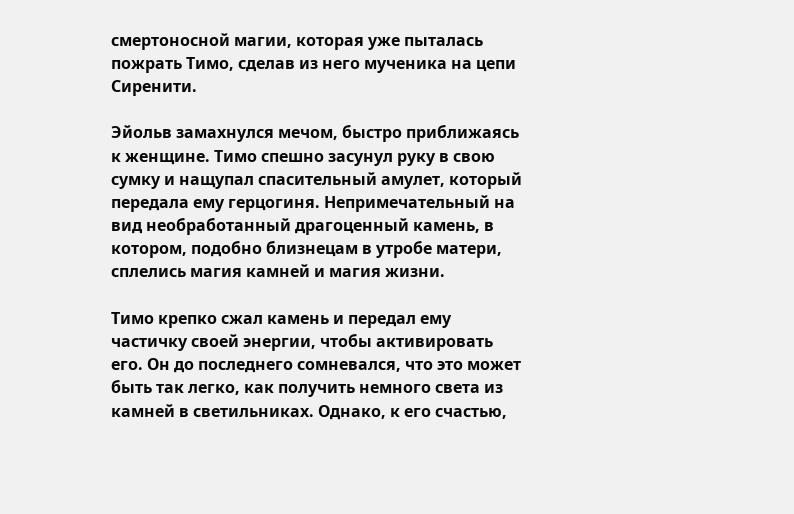смертоносной магии, которая уже пыталась пожрать Тимо, сделав из него мученика на цепи Сиренити.

Эйольв замахнулся мечом, быстро приближаясь к женщине. Тимо спешно засунул руку в свою сумку и нащупал спасительный амулет, который передала ему герцогиня. Непримечательный на вид необработанный драгоценный камень, в котором, подобно близнецам в утробе матери, сплелись магия камней и магия жизни.

Тимо крепко сжал камень и передал ему частичку своей энергии, чтобы активировать его. Он до последнего сомневался, что это может быть так легко, как получить немного света из камней в светильниках. Однако, к его счастью,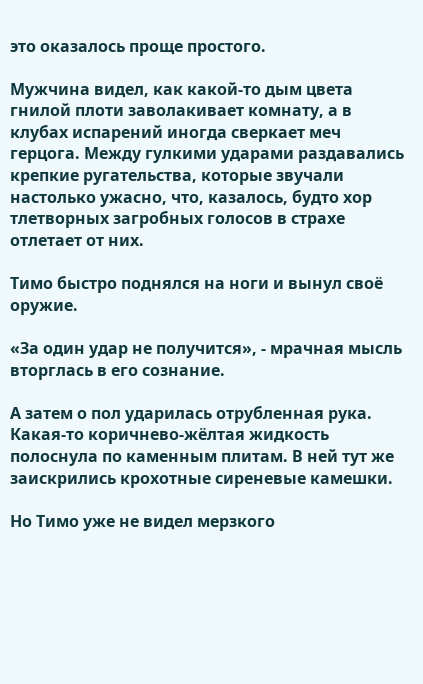это оказалось проще простого.

Мужчина видел, как какой-то дым цвета гнилой плоти заволакивает комнату, а в клубах испарений иногда сверкает меч герцога. Между гулкими ударами раздавались крепкие ругательства, которые звучали настолько ужасно, что, казалось, будто хор тлетворных загробных голосов в страхе отлетает от них.

Тимо быстро поднялся на ноги и вынул своё оружие.

«За один удар не получится», - мрачная мысль вторглась в его сознание.

А затем о пол ударилась отрубленная рука. Какая-то коричнево-жёлтая жидкость полоснула по каменным плитам. В ней тут же заискрились крохотные сиреневые камешки.

Но Тимо уже не видел мерзкого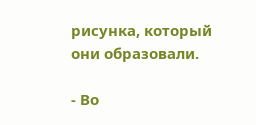рисунка, который они образовали.

- Во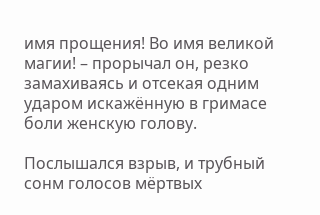имя прощения! Во имя великой магии! – прорычал он, резко замахиваясь и отсекая одним ударом искажённую в гримасе боли женскую голову.

Послышался взрыв, и трубный сонм голосов мёртвых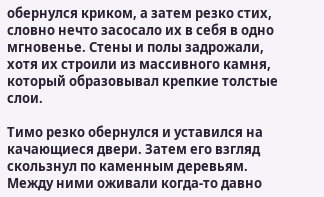обернулся криком, а затем резко стих, словно нечто засосало их в себя в одно мгновенье. Стены и полы задрожали, хотя их строили из массивного камня, который образовывал крепкие толстые слои.

Тимо резко обернулся и уставился на качающиеся двери. Затем его взгляд скользнул по каменным деревьям. Между ними оживали когда-то давно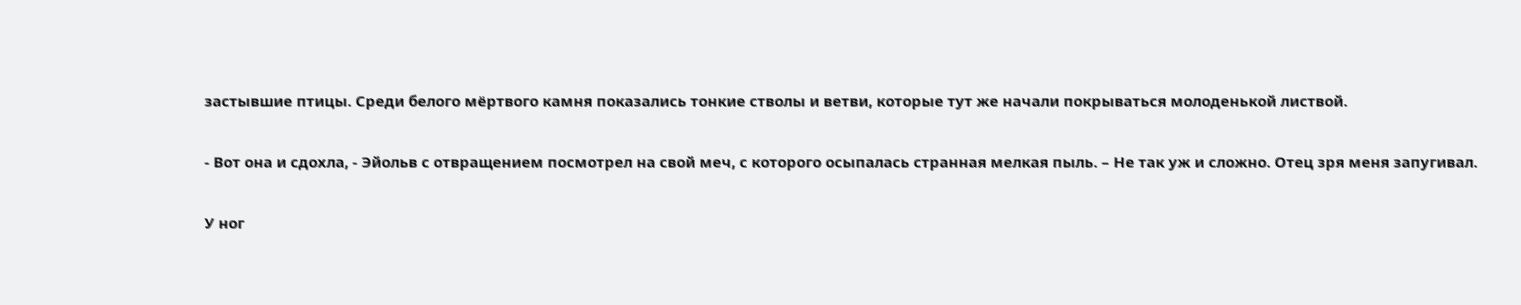застывшие птицы. Среди белого мёртвого камня показались тонкие стволы и ветви, которые тут же начали покрываться молоденькой листвой.

- Вот она и сдохла, - Эйольв с отвращением посмотрел на свой меч, с которого осыпалась странная мелкая пыль. – Не так уж и сложно. Отец зря меня запугивал.

У ног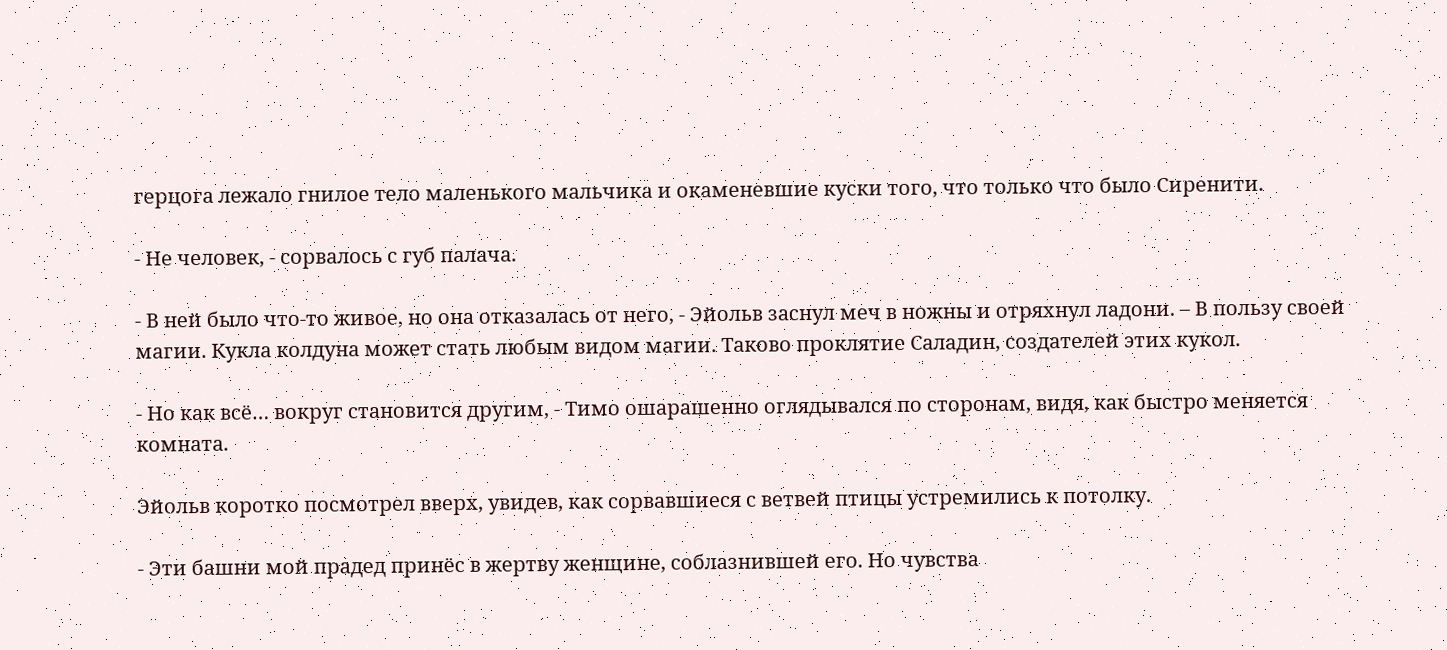герцога лежало гнилое тело маленького мальчика и окаменевшие куски того, что только что было Сиренити.

- Не человек, - сорвалось с губ палача.

- В ней было что-то живое, но она отказалась от него, - Эйольв заснул меч в ножны и отряхнул ладони. – В пользу своей магии. Кукла колдуна может стать любым видом магии. Таково проклятие Саладин, создателей этих кукол.

- Но как всё… вокруг становится другим, - Тимо ошарашенно оглядывался по сторонам, видя, как быстро меняется комната.

Эйольв коротко посмотрел вверх, увидев, как сорвавшиеся с ветвей птицы устремились к потолку.

- Эти башни мой прадед принёс в жертву женщине, соблазнившей его. Но чувства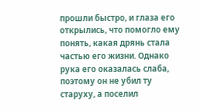прошли быстро, и глаза его открылись, что помогло ему понять, какая дрянь стала частью его жизни. Однако рука его оказалась слаба, поэтому он не убил ту старуху, а поселил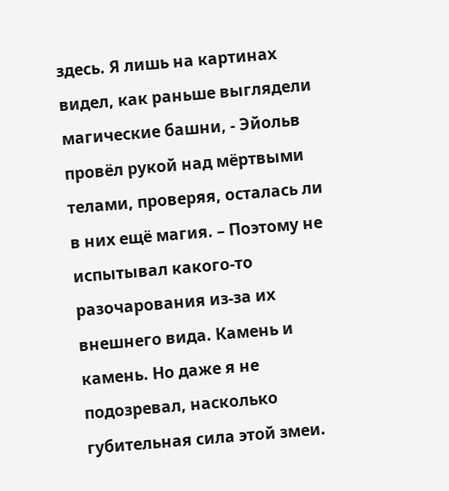здесь. Я лишь на картинах видел, как раньше выглядели магические башни, - Эйольв провёл рукой над мёртвыми телами, проверяя, осталась ли в них ещё магия. – Поэтому не испытывал какого-то разочарования из-за их внешнего вида. Камень и камень. Но даже я не подозревал, насколько губительная сила этой змеи.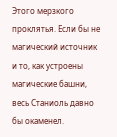Этого мерзкого проклятья. Если бы не магический источник и то, как устроены магические башни, весь Станиоль давно бы окаменел.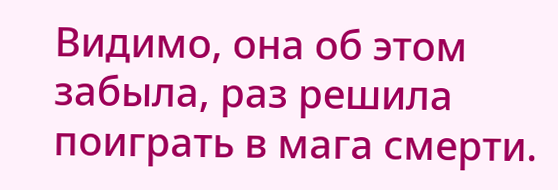Видимо, она об этом забыла, раз решила поиграть в мага смерти.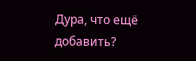Дура, что ещё добавить?